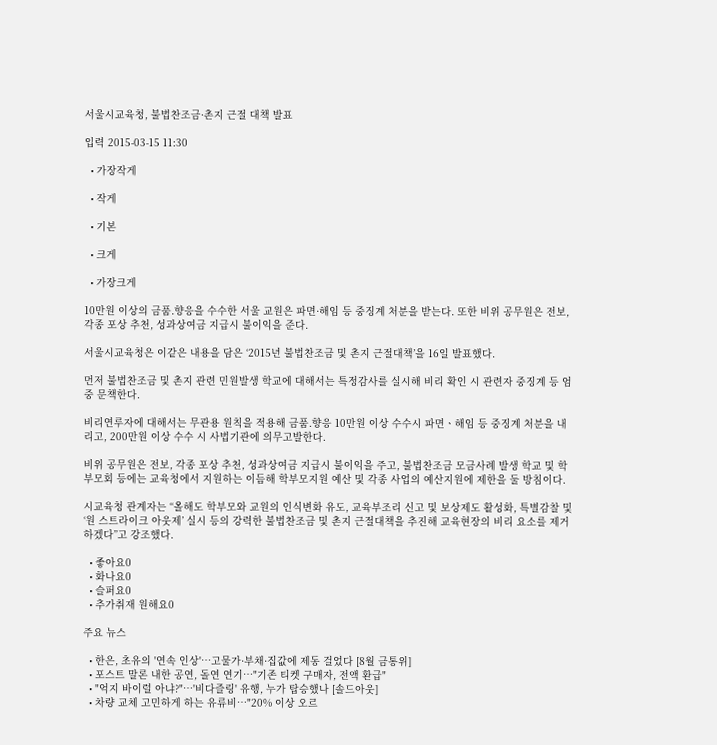서울시교육청, 불법찬조금·촌지 근절 대책 발표

입력 2015-03-15 11:30

  • 가장작게

  • 작게

  • 기본

  • 크게

  • 가장크게

10만원 이상의 금품․향응을 수수한 서울 교원은 파면·해임 등 중징계 처분을 받는다. 또한 비위 공무원은 전보, 각종 포상 추천, 성과상여금 지급시 불이익을 준다.

서울시교육청은 이같은 내용을 담은 ‘2015년 불법찬조금 및 촌지 근절대책’을 16일 발표했다.

먼저 불법찬조금 및 촌지 관련 민원발생 학교에 대해서는 특정감사를 실시해 비리 확인 시 관련자 중징계 등 엄중 문책한다.

비리연루자에 대해서는 무관용 원칙을 적용해 금품․향응 10만원 이상 수수시 파면ㆍ해임 등 중징계 처분을 내리고, 200만원 이상 수수 시 사법기관에 의무고발한다.

비위 공무원은 전보, 각종 포상 추천, 성과상여금 지급시 불이익을 주고, 불법찬조금 모금사례 발생 학교 및 학부모회 등에는 교육청에서 지원하는 이듬해 학부모지원 예산 및 각종 사업의 예산지원에 제한을 둘 방침이다.

시교육청 관계자는 “올해도 학부모와 교원의 인식변화 유도, 교육부조리 신고 및 보상제도 활성화, 특별감찰 및 ‘원 스트라이크 아웃제’ 실시 등의 강력한 불법찬조금 및 촌지 근절대책을 추진해 교육현장의 비리 요소를 제거하겠다”고 강조했다.

  • 좋아요0
  • 화나요0
  • 슬퍼요0
  • 추가취재 원해요0

주요 뉴스

  • 한은, 초유의 '연속 인상'⋯고물가·부채·집값에 제동 걸었다 [8월 금통위]
  • 포스트 말론 내한 공연, 돌연 연기⋯"기존 티켓 구매자, 전액 환급"
  • "억지 바이럴 아냐?"⋯'비다즐링' 유행, 누가 탑승했나 [솔드아웃]
  • 차량 교체 고민하게 하는 유류비…"20% 이상 오르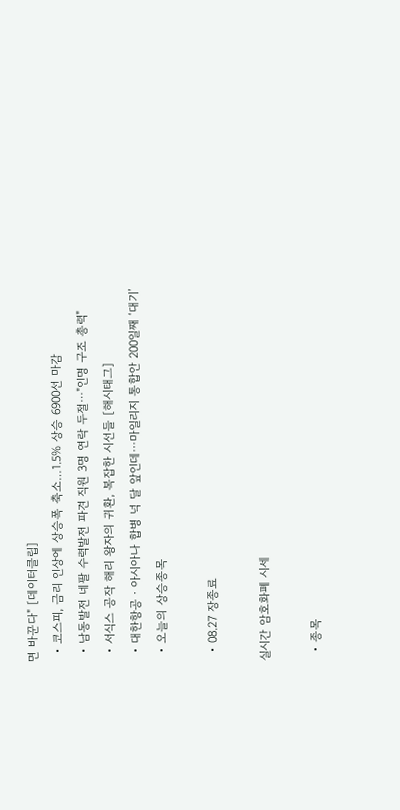면 바꾼다" [데이터클립]
  • 코스피, 금리 인상에 상승폭 축소…1.5% 상승 6900선 마감
  • 남동발전 네팔 수력발전 파견 직원 3명 연락 두절⋯"인명 구조 총력"
  • 서식스 공작 해리 왕자의 귀환, 복잡한 시선들 [해시태그]
  • 대한항공ㆍ아시아나 합병 넉 달 앞인데⋯마일리지 통합안 200일째 ‘대기’
  • 오늘의 상승종목

  • 08.27 장종료

실시간 암호화폐 시세

  • 종목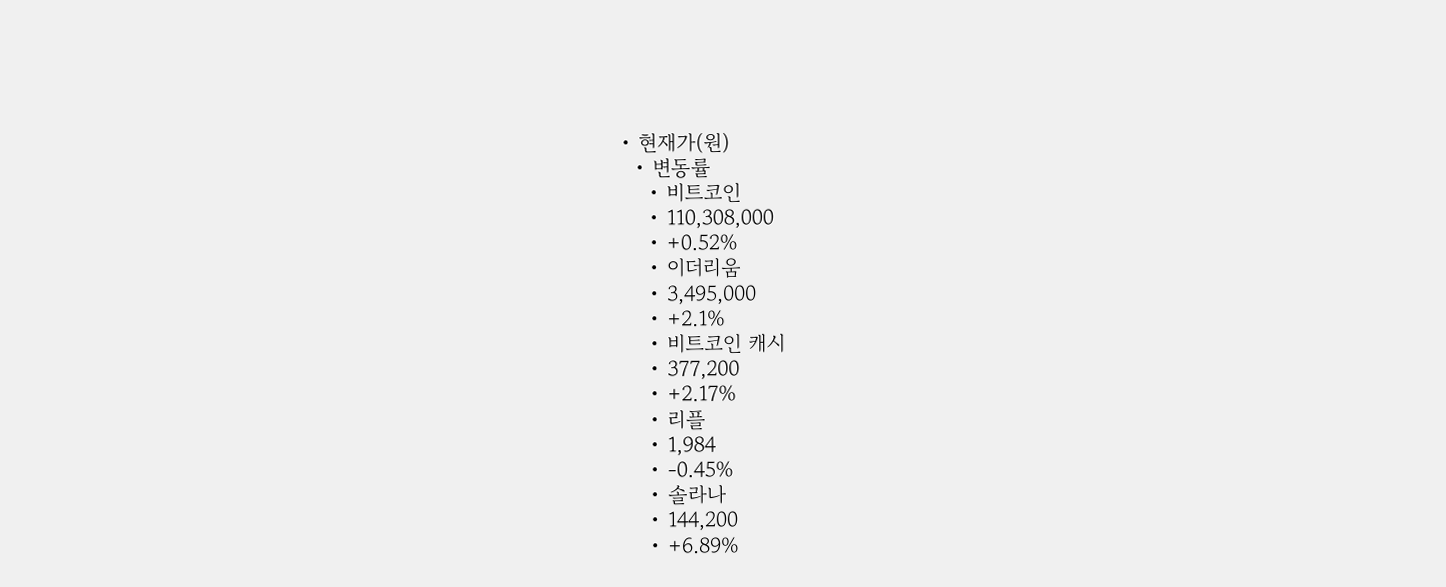• 현재가(원)
  • 변동률
    • 비트코인
    • 110,308,000
    • +0.52%
    • 이더리움
    • 3,495,000
    • +2.1%
    • 비트코인 캐시
    • 377,200
    • +2.17%
    • 리플
    • 1,984
    • -0.45%
    • 솔라나
    • 144,200
    • +6.89%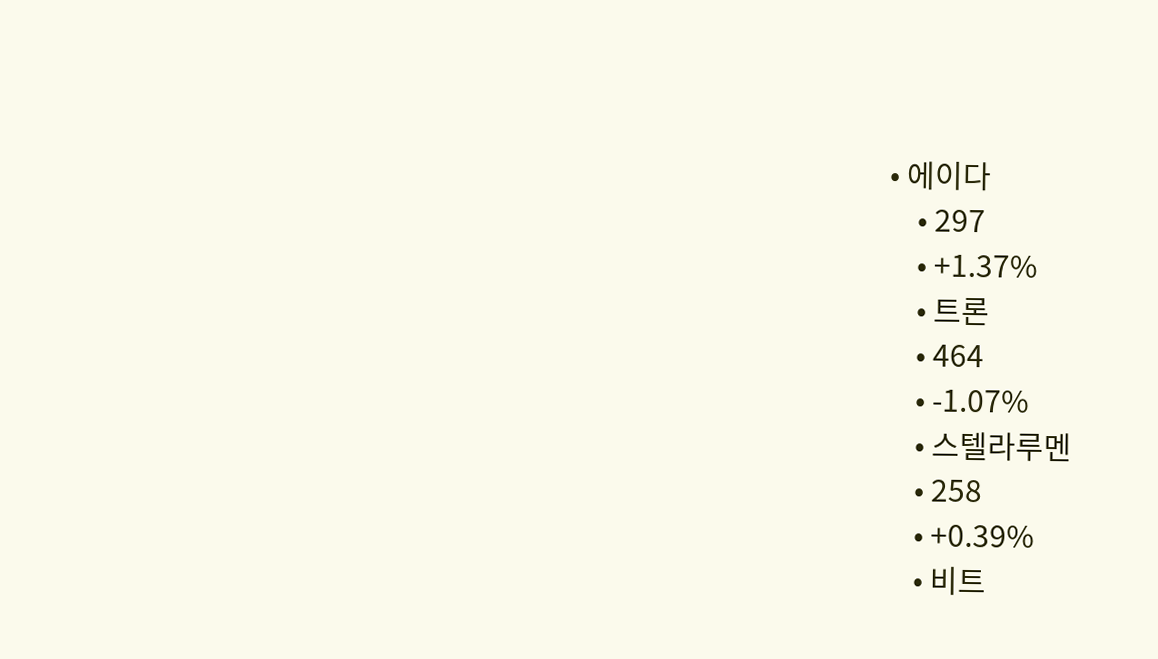• 에이다
    • 297
    • +1.37%
    • 트론
    • 464
    • -1.07%
    • 스텔라루멘
    • 258
    • +0.39%
    • 비트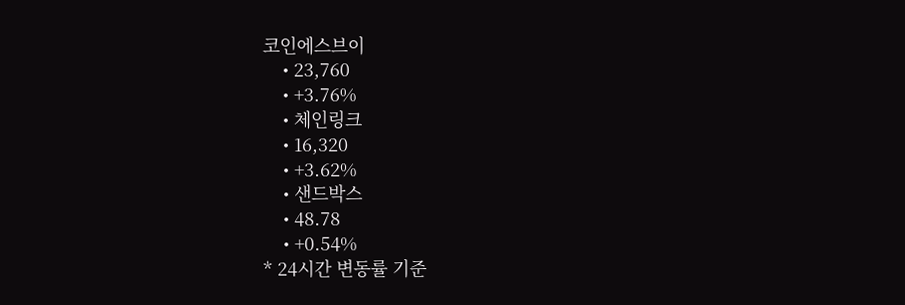코인에스브이
    • 23,760
    • +3.76%
    • 체인링크
    • 16,320
    • +3.62%
    • 샌드박스
    • 48.78
    • +0.54%
* 24시간 변동률 기준